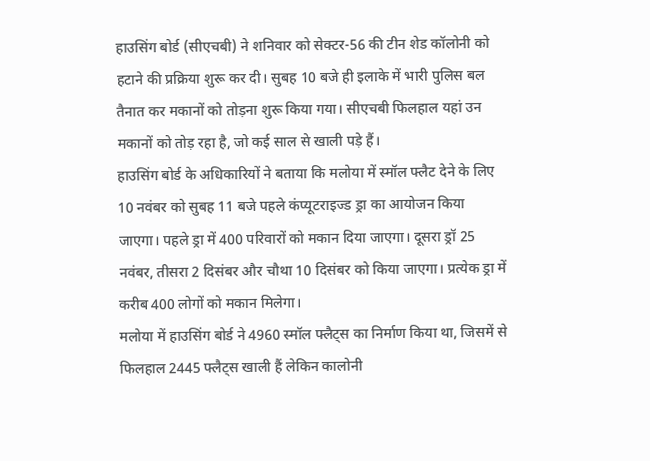हाउसिंग बोर्ड (सीएचबी) ने शनिवार को सेक्टर-56 की टीन शेड कॉलोनी को हटाने की प्रक्रिया शुरू कर दी। सुबह 10 बजे ही इलाके में भारी पुलिस बल तैनात कर मकानों को तोड़ना शुरू किया गया। सीएचबी फिलहाल यहां उन मकानों को तोड़ रहा है, जो कई साल से खाली पड़े हैं।
हाउसिंग बोर्ड के अधिकारियों ने बताया कि मलोया में स्मॉल फ्लैट देने के लिए 10 नवंबर को सुबह 11 बजे पहले कंप्यूटराइज्ड ड्रा का आयोजन किया जाएगा। पहले ड्रा में 400 परिवारों को मकान दिया जाएगा। दूसरा ड्रॉ 25 नवंबर, तीसरा 2 दिसंबर और चौथा 10 दिसंबर को किया जाएगा। प्रत्येक ड्रा में करीब 400 लोगों को मकान मिलेगा।
मलोया में हाउसिंग बोर्ड ने 4960 स्मॉल फ्लैट्स का निर्माण किया था, जिसमें से फिलहाल 2445 फ्लैट्स खाली हैं लेकिन कालोनी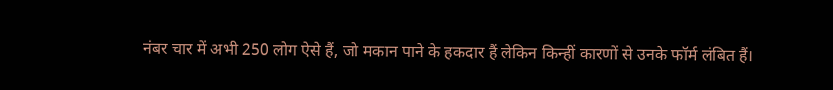नंबर चार में अभी 250 लोग ऐसे हैं, जो मकान पाने के हकदार हैं लेकिन किन्हीं कारणों से उनके फॉर्म लंबित हैं।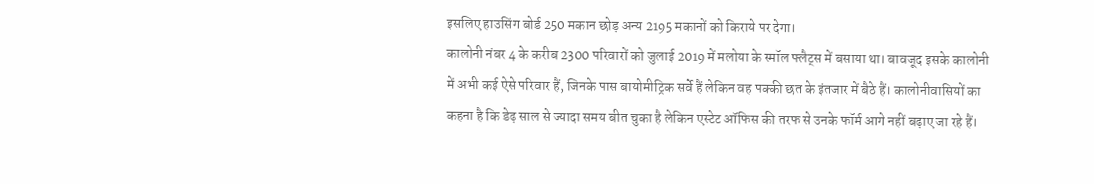इसलिए हाउसिंग बोर्ड 250 मकान छोड़ अन्य 2195 मकानों को किराये पर देगा।
कालोनी नंबर 4 के करीब 2300 परिवारों को जुलाई 2019 में मलोया के स्मॉल फ्लैट्स में बसाया था। बावजूद इसके कालोनी में अभी कई ऐसे परिवार हैं, जिनके पास बायोमीट्रिक सर्वे हैं लेकिन वह पक्की छत के इंतजार में बैठे हैं। कालोनीवासियों का कहना है कि डेढ़ साल से ज्यादा समय बीत चुका है लेकिन एस्टेट ऑफिस की तरफ से उनके फॉर्म आगे नहीं बढ़ाए जा रहे हैं।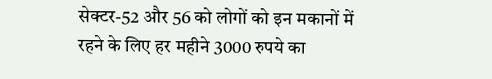सेक्टर-52 और 56 को लोगों को इन मकानों में रहने के लिए हर महीने 3000 रुपये का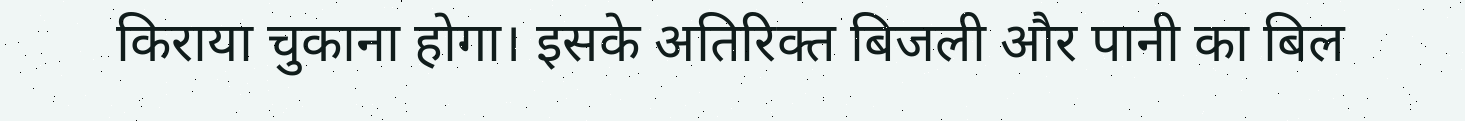किराया चुकाना होगा। इसके अतिरिक्त बिजली और पानी का बिल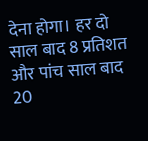देना होगा। हर दो साल बाद 8 प्रतिशत और पांच साल बाद 20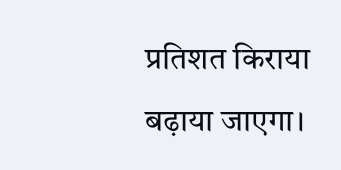प्रतिशत किराया बढ़ाया जाएगा।